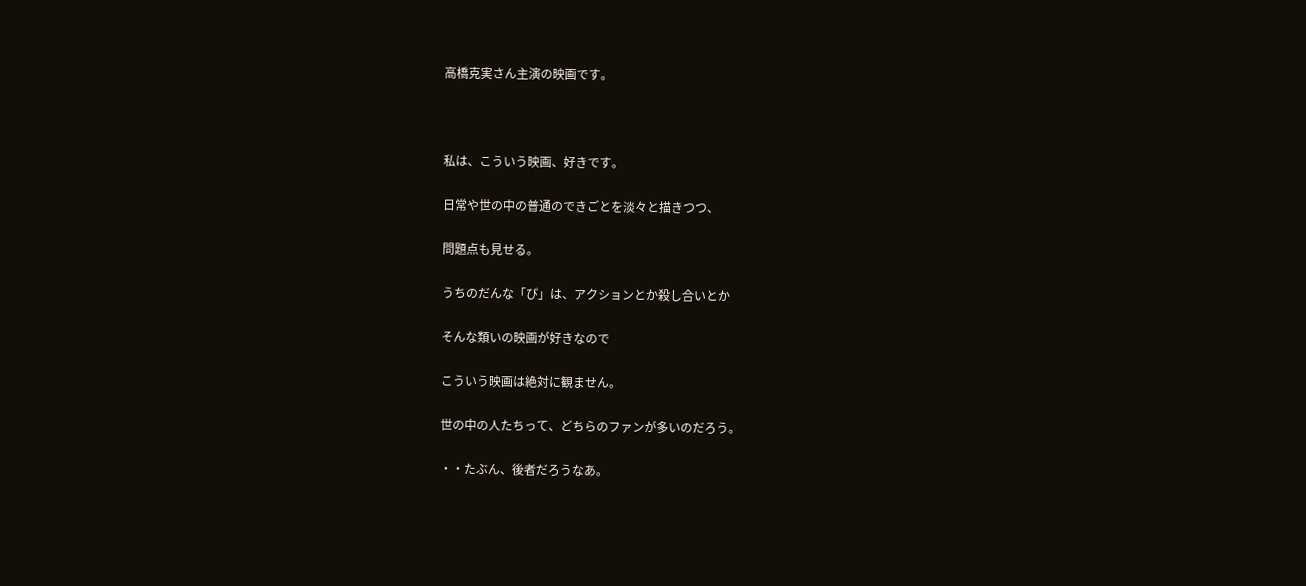高橋克実さん主演の映画です。



私は、こういう映画、好きです。

日常や世の中の普通のできごとを淡々と描きつつ、

問題点も見せる。

うちのだんな「ぴ」は、アクションとか殺し合いとか

そんな類いの映画が好きなので

こういう映画は絶対に観ません。

世の中の人たちって、どちらのファンが多いのだろう。

・・たぶん、後者だろうなあ。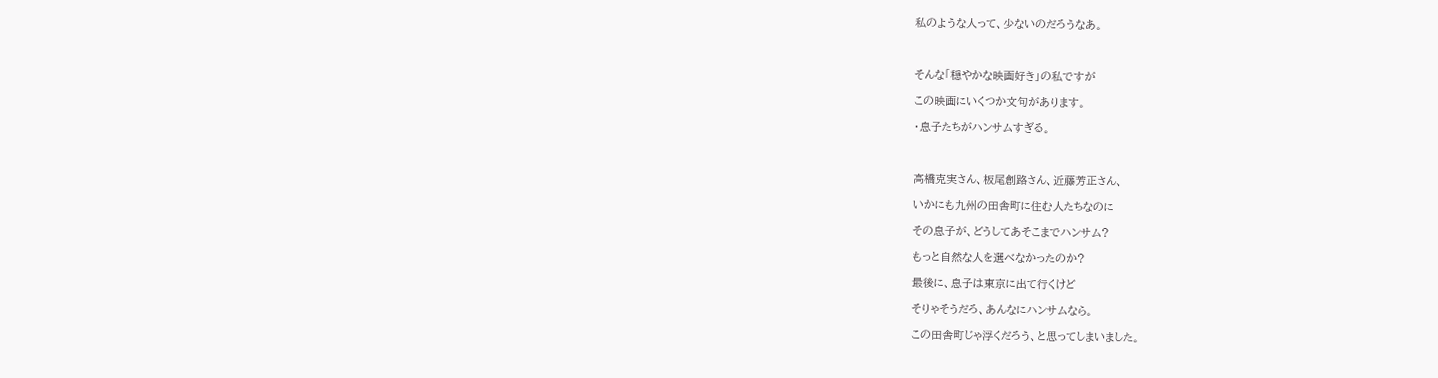私のような人って、少ないのだろうなあ。



そんな「穏やかな映画好き」の私ですが

この映画にいくつか文句があります。

・息子たちがハンサムすぎる。



高橋克実さん、板尾創路さん、近藤芳正さん、

いかにも九州の田舎町に住む人たちなのに

その息子が、どうしてあそこまでハンサム?

もっと自然な人を選べなかったのか?

最後に、息子は東京に出て行くけど

そりゃそうだろ、あんなにハンサムなら。

この田舎町じゃ浮くだろう、と思ってしまいました。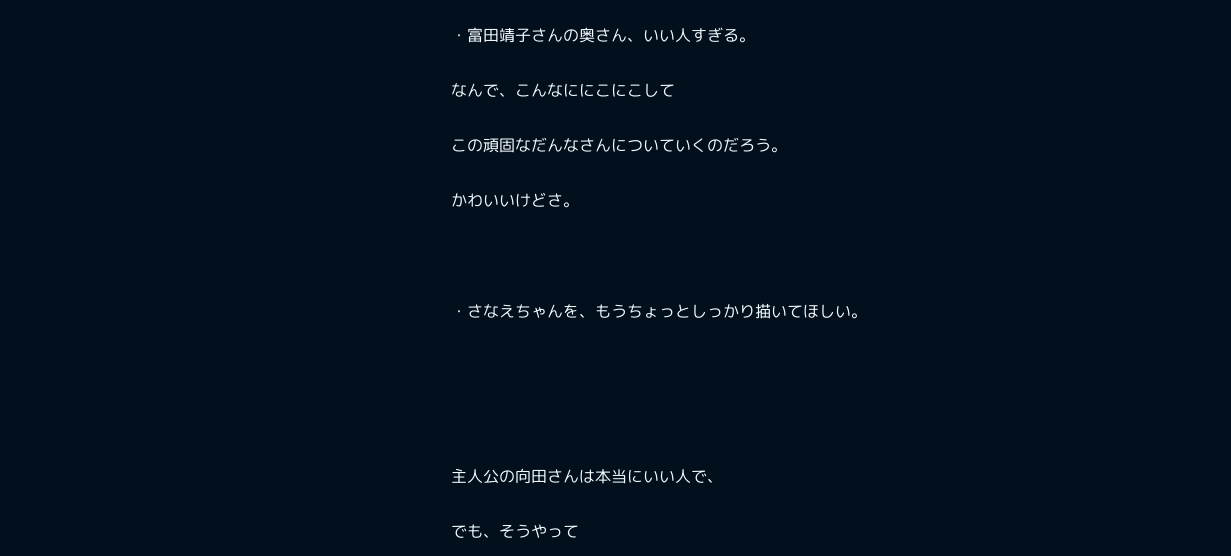・富田靖子さんの奥さん、いい人すぎる。

なんで、こんなににこにこして

この頑固なだんなさんについていくのだろう。

かわいいけどさ。



・さなえちゃんを、もうちょっとしっかり描いてほしい。





主人公の向田さんは本当にいい人で、

でも、そうやって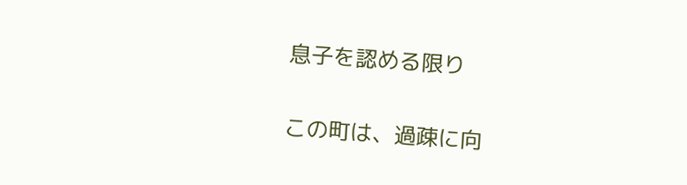息子を認める限り

この町は、過疎に向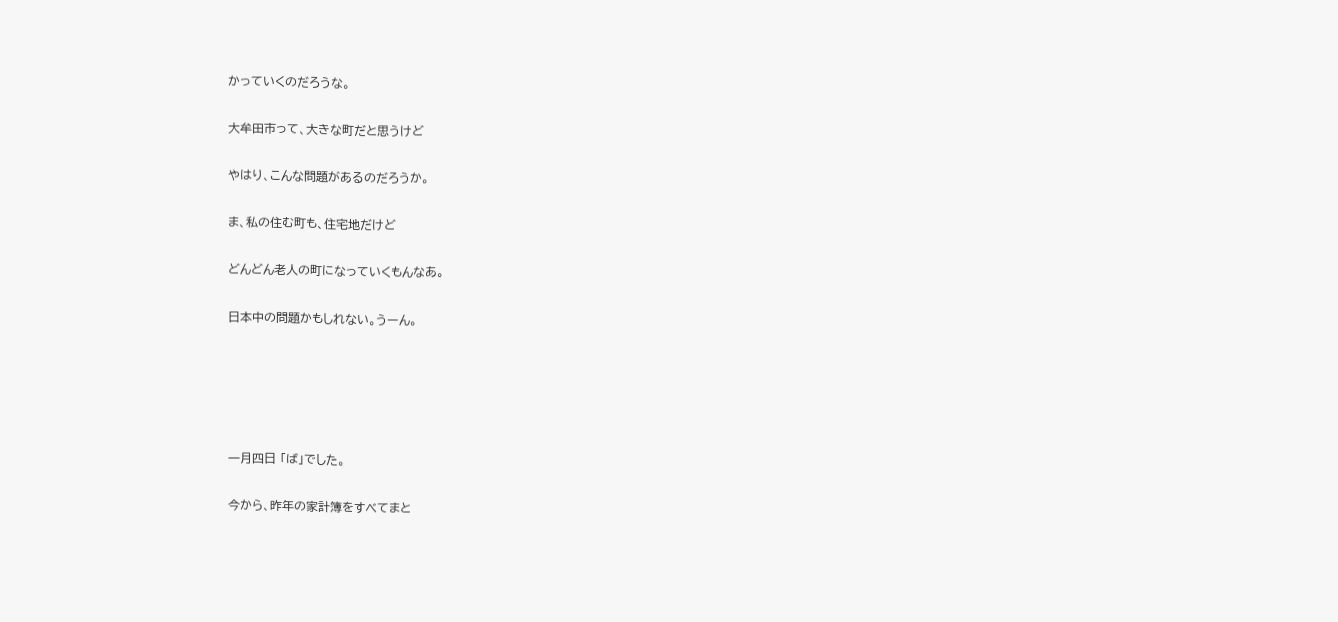かっていくのだろうな。

大牟田市って、大きな町だと思うけど

やはり、こんな問題があるのだろうか。

ま、私の住む町も、住宅地だけど

どんどん老人の町になっていくもんなあ。

日本中の問題かもしれない。うーん。





一月四日 「ば」でした。

今から、昨年の家計簿をすべてまと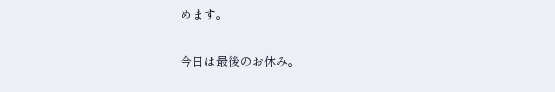めます。

今日は最後のお休み。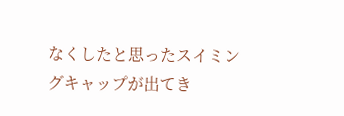なくしたと思ったスイミングキャップが出てき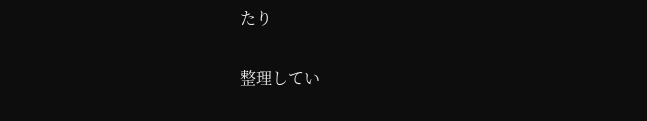たり

整理してい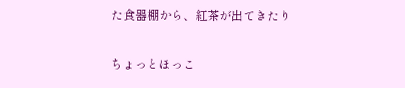た食器棚から、紅茶が出てきたり

ちょっとほっこ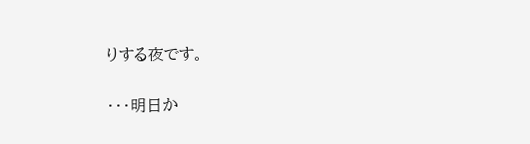りする夜です。

・・・明日か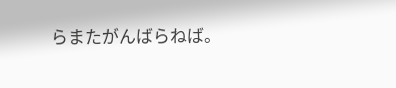らまたがんばらねば。